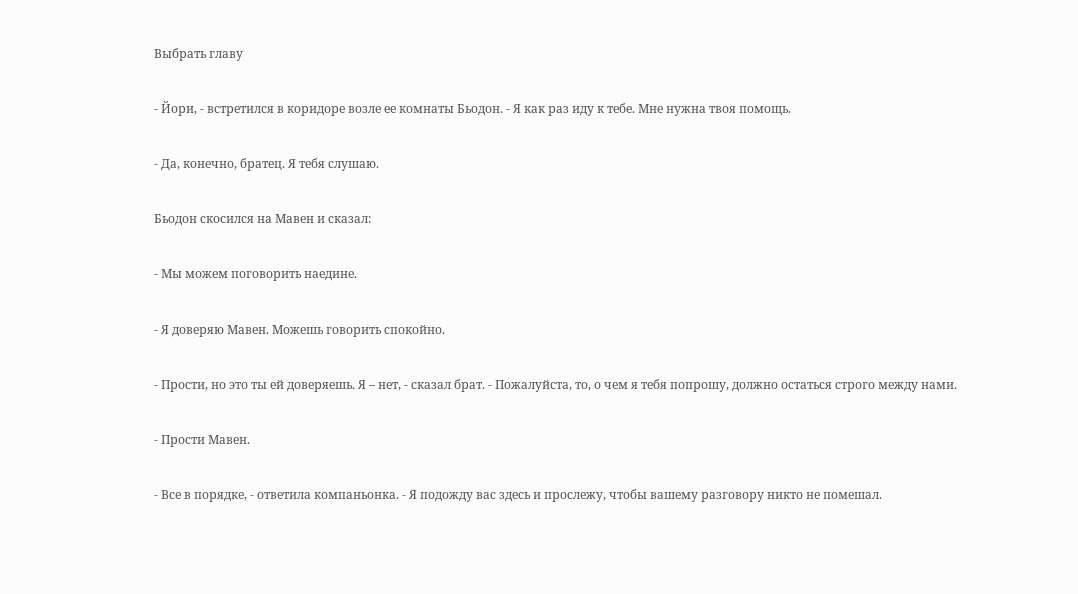Выбрать главу

- Йори, - встретился в коридоре возле ее комнаты Бьодон. - Я как раз иду к тебе. Мне нужна твоя помощь.

- Да, конечно, братец. Я тебя слушаю.

Бьодон скосился на Мавен и сказал:

- Мы можем поговорить наедине.

- Я доверяю Мавен. Можешь говорить спокойно.

- Прости, но это ты ей доверяешь. Я – нет, - сказал брат. - Пожалуйста, то, о чем я тебя попрошу, должно остаться строго между нами.

- Прости Мавен.

- Все в порядке, - ответила компаньонка. - Я подожду вас здесь и прослежу, чтобы вашему разговору никто не помешал.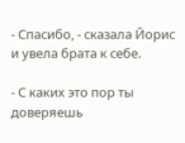- Спасибо, - сказала Йорис и увела брата к себе.

- С каких это пор ты доверяешь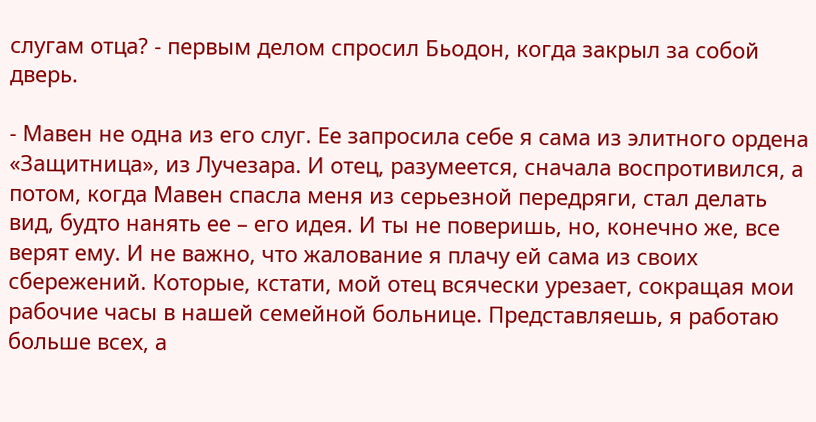слугам отца? - первым делом спросил Бьодон, когда закрыл за собой дверь.

- Мавен не одна из его слуг. Ее запросила себе я сама из элитного ордена «Защитница», из Лучезара. И отец, разумеется, сначала воспротивился, а потом, когда Мавен спасла меня из серьезной передряги, стал делать вид, будто нанять ее – его идея. И ты не поверишь, но, конечно же, все верят ему. И не важно, что жалование я плачу ей сама из своих сбережений. Которые, кстати, мой отец всячески урезает, сокращая мои рабочие часы в нашей семейной больнице. Представляешь, я работаю больше всех, а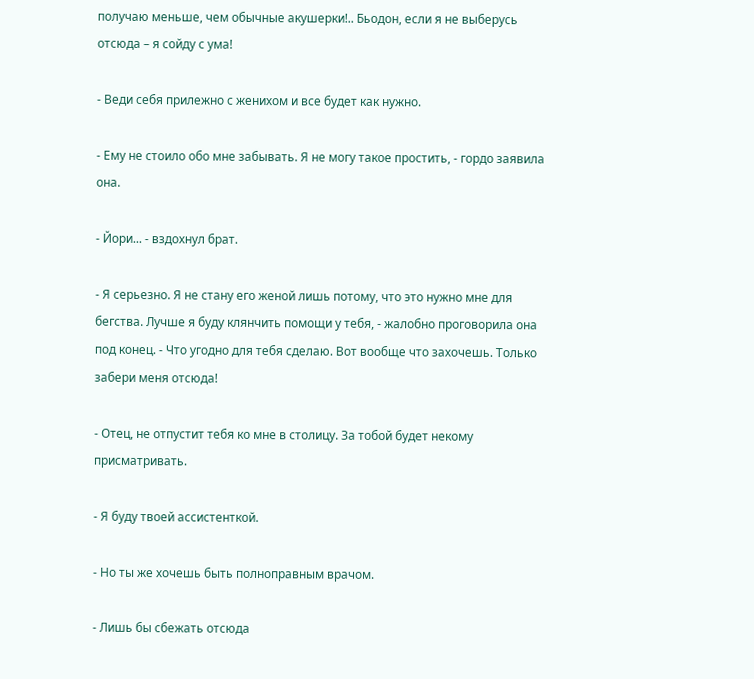получаю меньше, чем обычные акушерки!.. Бьодон, если я не выберусь отсюда – я сойду с ума!

- Веди себя прилежно с женихом и все будет как нужно.

- Ему не стоило обо мне забывать. Я не могу такое простить, - гордо заявила она.

- Йори... - вздохнул брат.

- Я серьезно. Я не стану его женой лишь потому, что это нужно мне для бегства. Лучше я буду клянчить помощи у тебя, - жалобно проговорила она под конец. - Что угодно для тебя сделаю. Вот вообще что захочешь. Только забери меня отсюда!

- Отец, не отпустит тебя ко мне в столицу. За тобой будет некому присматривать.

- Я буду твоей ассистенткой.

- Но ты же хочешь быть полноправным врачом.

- Лишь бы сбежать отсюда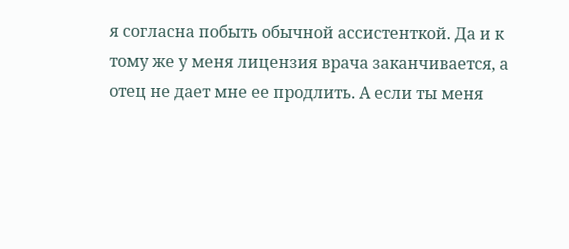я согласна побыть обычной ассистенткой. Да и к тому же у меня лицензия врача заканчивается, а отец не дает мне ее продлить. А если ты меня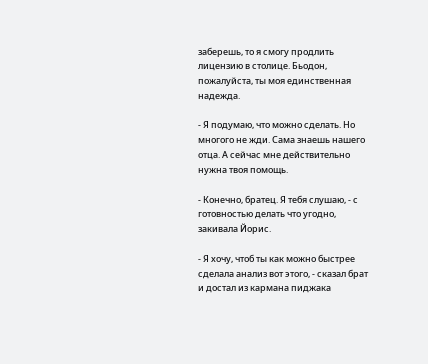заберешь, то я смогу продлить лицензию в столице. Бьодон, пожалуйста, ты моя единственная надежда.

- Я подумаю, что можно сделать. Но многого не жди. Сама знаешь нашего отца. А сейчас мне действительно нужна твоя помощь.

- Конечно, братец. Я тебя слушаю, - с готовностью делать что угодно, закивала Йорис.

- Я хочу, чтоб ты как можно быстрее сделала анализ вот этого, - сказал брат и достал из кармана пиджака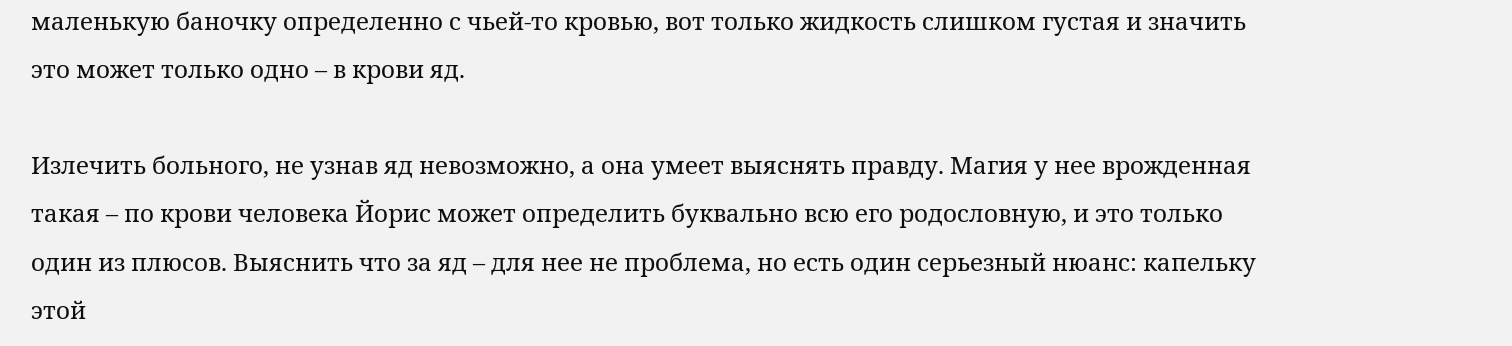маленькую баночку определенно с чьей-то кровью, вот только жидкость слишком густая и значить это может только одно – в крови яд.

Излечить больного, не узнав яд невозможно, а она умеет выяснять правду. Магия у нее врожденная такая – по крови человека Йорис может определить буквально всю его родословную, и это только один из плюсов. Выяснить что за яд – для нее не проблема, но есть один серьезный нюанс: капельку этой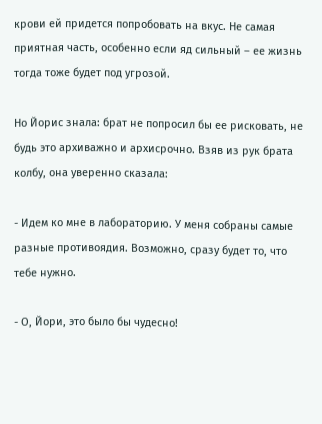крови ей придется попробовать на вкус. Не самая приятная часть, особенно если яд сильный – ее жизнь тогда тоже будет под угрозой.

Но Йорис знала: брат не попросил бы ее рисковать, не будь это архиважно и архисрочно. Взяв из рук брата колбу, она уверенно сказала:

- Идем ко мне в лабораторию. У меня собраны самые разные противоядия. Возможно, сразу будет то, что тебе нужно.

- О, Йори, это было бы чудесно!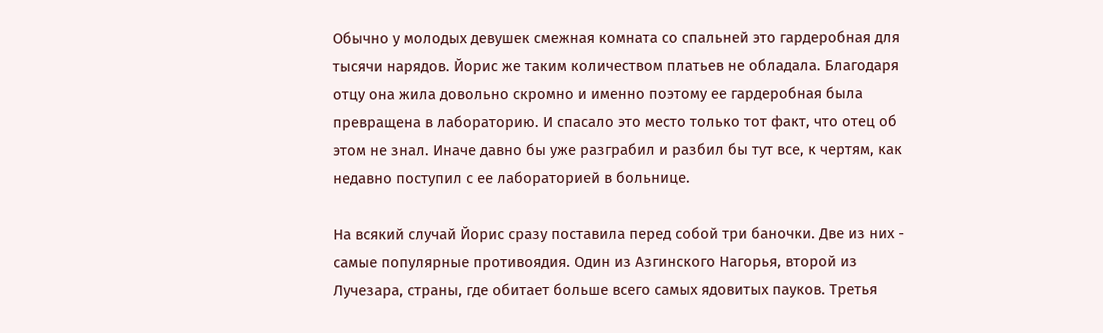Обычно у молодых девушек смежная комната со спальней это гардеробная для тысячи нарядов. Йорис же таким количеством платьев не обладала. Благодаря отцу она жила довольно скромно и именно поэтому ее гардеробная была превращена в лабораторию. И спасало это место только тот факт, что отец об этом не знал. Иначе давно бы уже разграбил и разбил бы тут все, к чертям, как недавно поступил с ее лабораторией в больнице.

На всякий случай Йорис сразу поставила перед собой три баночки. Две из них - самые популярные противоядия. Один из Азгинского Нагорья, второй из Лучезара, страны, где обитает больше всего самых ядовитых пауков. Третья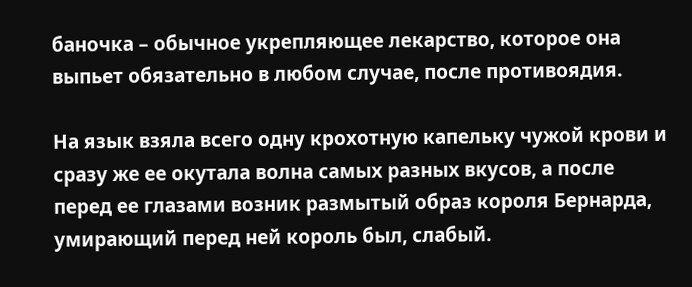баночка – обычное укрепляющее лекарство, которое она выпьет обязательно в любом случае, после противоядия.

На язык взяла всего одну крохотную капельку чужой крови и сразу же ее окутала волна самых разных вкусов, а после перед ее глазами возник размытый образ короля Бернарда, умирающий перед ней король был, слабый.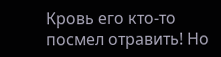Кровь его кто-то посмел отравить! Но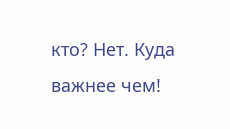кто? Нет. Куда важнее чем!